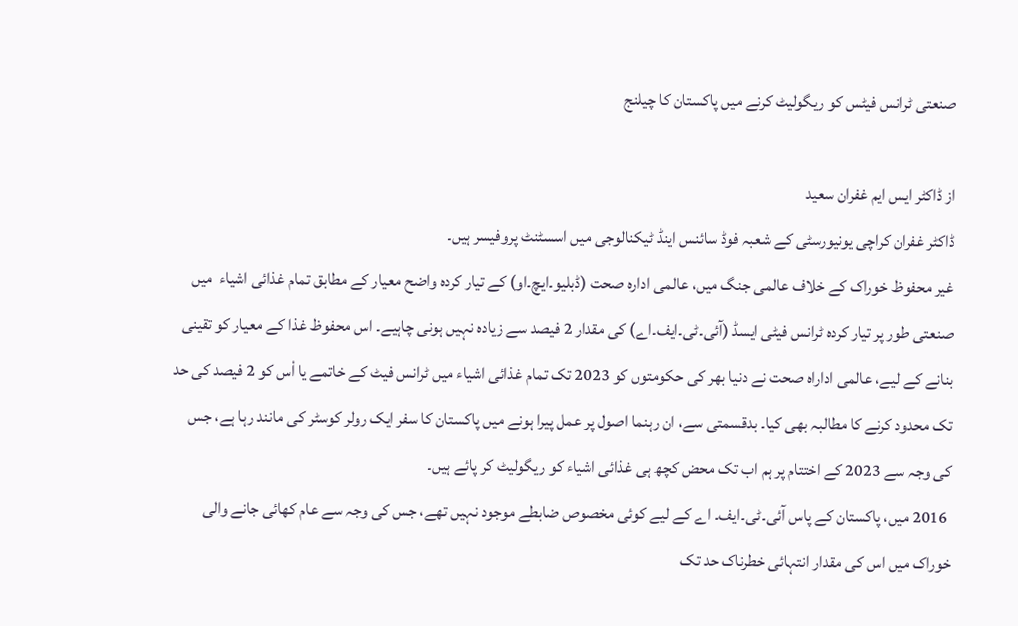صنعتی ٹرانس فیٹس کو ریگولیٹ کرنے میں پاکستان کا چیلنج

از ڈاکٹر ایس ایم غفران سعید
ڈاکٹر غفران کراچی یونیورسٹی کے شعبہ فوڈ سائنس اینڈ ٹیکنالوجی میں اسسٹنٹ پروفیسر ہیں۔
غیر محفوظ خوراک کے خلاف عالمی جنگ میں، عالمی ادارہ صحت (ڈبلیو۔ایچ۔او) کے تیار کردہ واضح معیار کے مطابق تمام غذائی اشیاء  میں صنعتی طور پر تیار کردہ ٹرانس فیٹی ایسڈ (آئی۔ٹی۔ایف۔اے) کی مقدار 2 فیصد سے زیادہ نہیں ہونی چاہیے۔ اس محفوظ غذا کے معیار کو تقینی بنانے کے لیے، عالمی اداراہ صحت نے دنیا بھر کی حکومتوں کو 2023 تک تمام غذائی اشیاء میں ٹرانس فیٹ کے خاتمے یا اْس کو 2 فیصد کی حد تک محدود کرنے کا مطالبہ بھی کیا۔ بدقسمتی سے، ان رہنما اصول پر عمل پیرا ہونے میں پاکستان کا سفر ایک رولر کوسٹر کی مانند رہا ہے، جس کی وجہ سے 2023 کے اختتام پر ہم اب تک محض کچھ ہی غذائی اشیاء کو ریگولیٹ کر پائے ہیں۔
 2016 میں، پاکستان کے پاس آئی۔ٹی۔ایف۔ اے کے لیے کوئی مخصوص ضابطے موجود نہیں تھے، جس کی وجہ سے عام کھائی جانے والی خوراک میں اس کی مقدار انتہائی خطرناک حد تک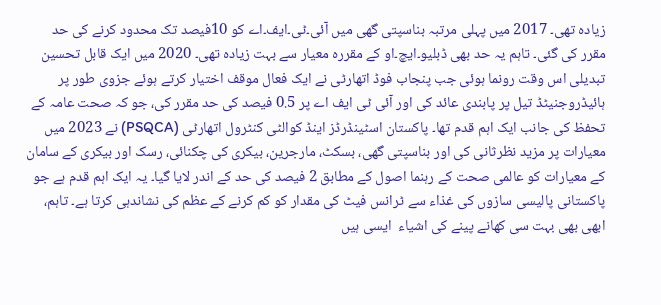زیادہ تھی۔ 2017 میں پہلی مرتبہ بناسپتی گھی میں آئی۔ٹی۔ایف۔اے کو 10فیصد تک محدود کرنے کی حد مقرر کی گئی۔ تاہم یہ حد بھی ڈبلیو۔ایچ۔او کے مقررہ معیار سے بہت زیادہ تھی۔ 2020 میں ایک قابل تحسین تبدیلی اس وقت رونما ہوئی جب پنجاب فوڈ اتھارٹی نے ایک فعال موقف اختیار کرتے ہوئے جزوی طور پر ہائیڈروجنیٹڈ تیل پر پابندی عائد کی اور آئی ٹی ایف اے پر 0.5 فیصد کی حد مقرر کی، جو کہ صحت عامہ کے تحفظ کی جانب ایک اہم قدم تھا۔ پاکستان اسٹینڈرڈز اینڈ کوالٹی کنٹرول اتھارٹی (PSQCA) نے 2023 میں معیارات پر مزید نظرثانی کی اور بناسپتی گھی، بسکٹ، مارجرین، بیکری کی چکنائی، رسک اور بیکری کے سامان کے معیارات کو عالمی صحت کے رہنما اصول کے مطابق 2 فیصد کی حد کے اندر لایا گیا۔ یہ ایک اہم قدم ہے جو پاکستانی پالیسی سازوں کی غذاء سے ٹرانس فیٹ کی مقدار کو کم کرنے کے عظم کی نشاندہی کرتا ہے۔ تاہم، ابھی بھی بہت سی کھانے پینے کی اشیاء  ایسی ہیں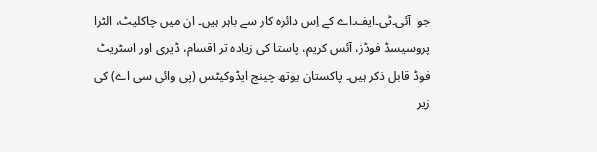جو  آئی۔ٹی۔ایف۔اے کے اِس دائرہ کار سے باہر ہیں۔ ان میں چاکلیٹ، الٹرا پروسیسڈ فوڈز، آئس کریم، پاستا کی زیادہ تر اقسام، ڈیری اور اسٹریٹ فوڈ قابل ذکر ہیں۔ پاکستان یوتھ چینج ایڈوکیٹس (پی وائی سی اے) کی زیر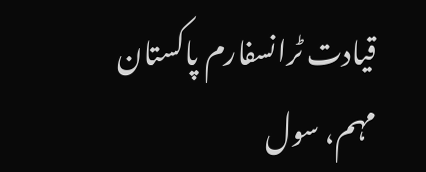قیادت ٹرانسفارم پاکستان مہم، سول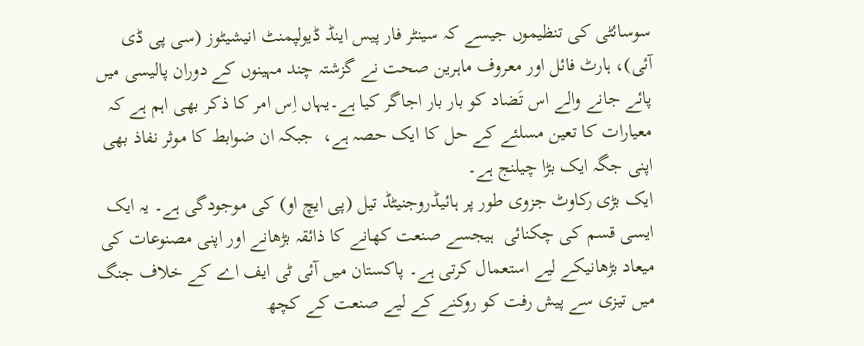سوسائٹی کی تنظیموں جیسے کہ سینٹر فار پیس اینڈ ڈیولپمنٹ انیشیٹوز (سی پی ڈی آئی)، ہارٹ فائل اور معروف ماہرین صحت نے گزشتہ چند مہینوں کے دوران پالیسی میں پائے جانے والے اس تَضاد کو بار بار اجاگر کیا ہے۔یہاں اِس امر کا ذکر بھی اہم ہے کہ معیارات کا تعین مسلئے کے حل کا ایک حصہ ہے،  جبکہ ان ضوابط کا موثر نفاذ بھی اپنی جگہ ایک بڑا چیلنج ہے۔
ایک بڑی رکاوٹ جزوی طور پر ہائیڈروجنیٹڈ تیل (پی ایچ او) کی موجودگی ہے۔ یہ ایک ایسی قسم کی چکنائی  ہیجسے صنعت کھانے کا ذائقہ بڑھانے اور اپنی مصنوعات کی میعاد بڑھانیکے لیے استعمال کرتی ہے۔ پاکستان میں آئی ٹی ایف اے کے خلاف جنگ میں تیزی سے پیش رفت کو روکنے کے لیے صنعت کے کچھ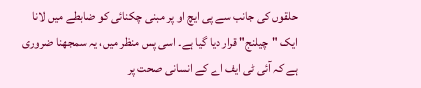حلقوں کی جانب سے پی ایچ او پر مبنی چکنائی کو ضابطے میں لانا ایک "چیلنج" قرار دیا گیا ہے۔ اسی پس منظر میں، یہ سمجھنا ضروری ہے کہ آئی ٹی ایف اے کے انسانی صحت پر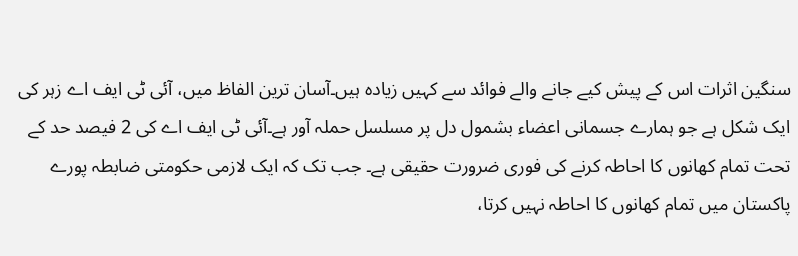سنگین اثرات اس کے پیش کیے جانے والے فوائد سے کہیں زیادہ ہیں۔آسان ترین الفاظ میں، آئی ٹی ایف اے زہر کی ایک شکل ہے جو ہمارے جسمانی اعضاء بشمول دل پر مسلسل حملہ آور ہے۔آئی ٹی ایف اے کی 2 فیصد حد کے تحت تمام کھانوں کا احاطہ کرنے کی فوری ضرورت حقیقی ہے۔ جب تک کہ ایک لازمی حکومتی ضابطہ پورے پاکستان میں تمام کھانوں کا احاطہ نہیں کرتا،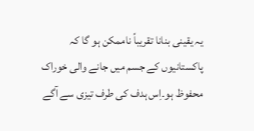یہ یقینی بنانا تقریباً ناممکن ہو گا کہ پاکستانیوں کے جسم میں جانے والی خوراک محفوظ ہو۔اِس ہدف کی طرف تیزی سے آگے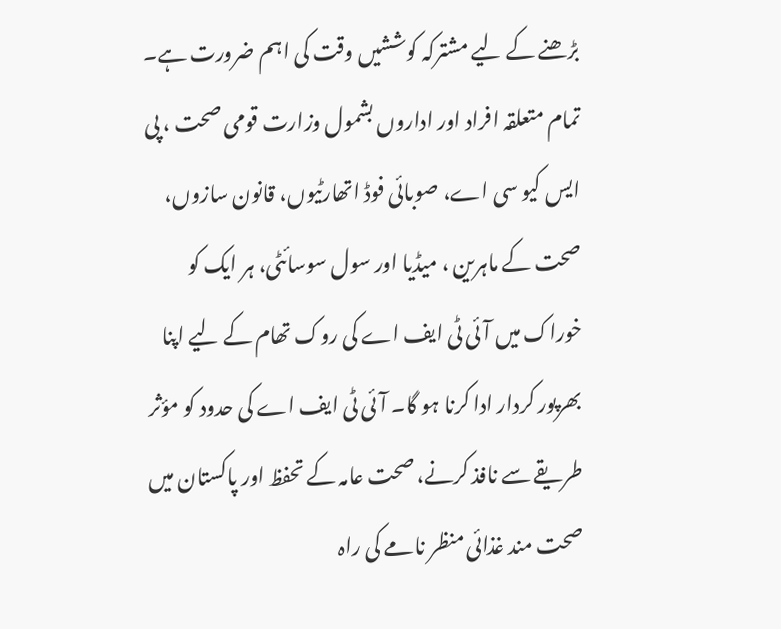بڑھنے کے لیے مشترکہ کوششیں وقت کی اہم ضرورت ہے۔ تمام متعلقہ افراد اور اداروں بشمول وزارت قومی صحت ، پی ایس کیو سی اے، صوبائی فوڈ اتھارٹیوں، قانون سازوں، صحت کے ماہرین ، میڈیا اور سول سوسائٹی، ہر ایک کو خوراک میں آئی ٹی ایف اے کی روک تھام کے لیے اپنا بھرپور کردار ادا کرنا ہو گا۔ آئی ٹی ایف اے کی حدود کو مؤثر طریقے سے نافذ کرنے، صحت عامہ کے تحفظ اور پاکستان میں صحت مند غذائی منظر نامے کی راہ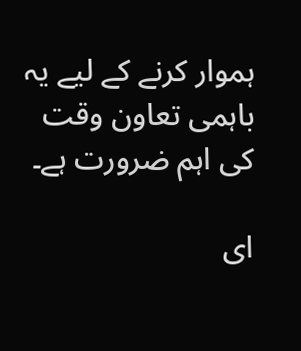ہموار کرنے کے لیے یہ باہمی تعاون وقت کی اہم ضرورت ہے۔

ای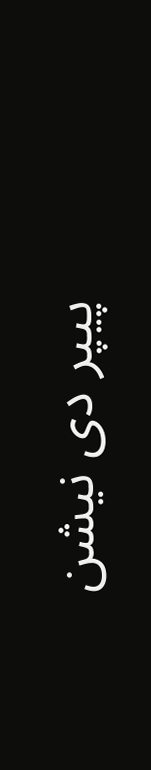پیپر دی نیشن